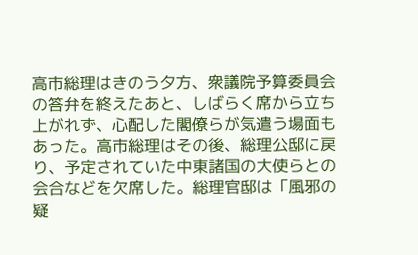高市総理はきのう夕方、衆議院予算委員会の答弁を終えたあと、しばらく席から立ち上がれず、心配した閣僚らが気遣う場面もあった。高市総理はその後、総理公邸に戻り、予定されていた中東諸国の大使らとの会合などを欠席した。総理官邸は「風邪の疑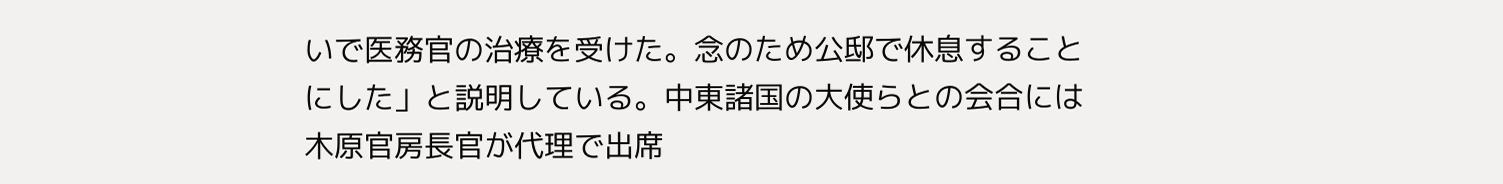いで医務官の治療を受けた。念のため公邸で休息することにした」と説明している。中東諸国の大使らとの会合には木原官房長官が代理で出席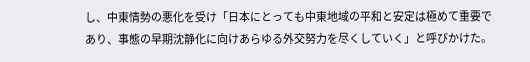し、中東情勢の悪化を受け「日本にとっても中東地域の平和と安定は極めて重要であり、事態の早期沈静化に向けあらゆる外交努力を尽くしていく」と呼びかけた。